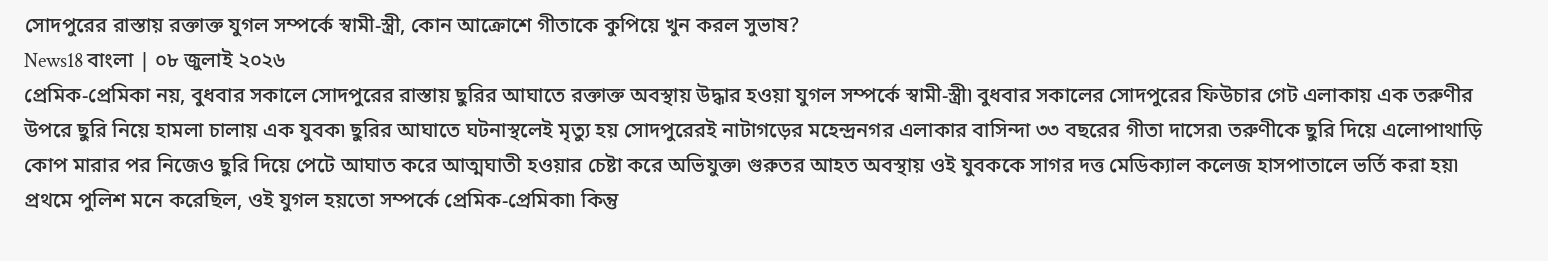সোদপুরের রাস্তায় রক্তাক্ত যুগল সম্পর্কে স্বামী-স্ত্রী, কোন আক্রোশে গীতাকে কুপিয়ে খুন করল সুভাষ?
News18 বাংলা | ০৮ জুলাই ২০২৬
প্রেমিক-প্রেমিকা নয়, বুধবার সকালে সোদপুরের রাস্তায় ছুরির আঘাতে রক্তাক্ত অবস্থায় উদ্ধার হওয়া যুগল সম্পর্কে স্বামী-স্ত্রী৷ বুধবার সকালের সোদপুরের ফিউচার গেট এলাকায় এক তরুণীর উপরে ছুরি নিয়ে হামলা চালায় এক যুবক৷ ছুরির আঘাতে ঘটনাস্থলেই মৃত্যু হয় সোদপুরেরই নাটাগড়ের মহেন্দ্রনগর এলাকার বাসিন্দা ৩৩ বছরের গীতা দাসের৷ তরুণীকে ছুরি দিয়ে এলোপাথাড়ি কোপ মারার পর নিজেও ছুরি দিয়ে পেটে আঘাত করে আত্মঘাতী হওয়ার চেষ্টা করে অভিযুক্ত৷ গুরুতর আহত অবস্থায় ওই যুবককে সাগর দত্ত মেডিক্যাল কলেজ হাসপাতালে ভর্তি করা হয়৷
প্রথমে পুলিশ মনে করেছিল, ওই যুগল হয়তো সম্পর্কে প্রেমিক-প্রেমিকা৷ কিন্তু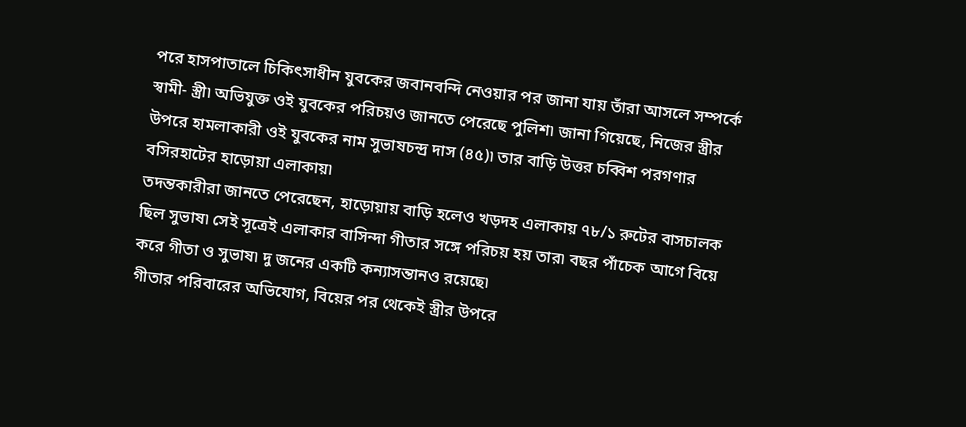পরে হাসপাতালে চিকিৎসাধীন যুবকের জবানবন্দি নেওয়ার পর জানা যায় তাঁরা আসলে সম্পর্কে স্বামী- স্ত্রী৷ অভিযুক্ত ওই যুবকের পরিচয়ও জানতে পেরেছে পুলিশ৷ জানা গিয়েছে, নিজের স্ত্রীর উপরে হামলাকারী ওই যুবকের নাম সুভাষচন্দ্র দাস (৪৫)৷ তার বাড়ি উত্তর চব্বিশ পরগণার বসিরহাটের হাড়োয়া এলাকায়৷
তদন্তকারীরা জানতে পেরেছেন, হাড়োয়ায় বাড়ি হলেও খড়দহ এলাকায় ৭৮/১ রুটের বাসচালক ছিল সুভাষ৷ সেই সূত্রেই এলাকার বাসিন্দা গীতার সঙ্গে পরিচয় হয় তার৷ বছর পাঁচেক আগে বিয়ে করে গীতা ও সুভাষ৷ দু জনের একটি কন্যাসন্তানও রয়েছে৷
গীতার পরিবারের অভিযোগ, বিয়ের পর থেকেই স্ত্রীর উপরে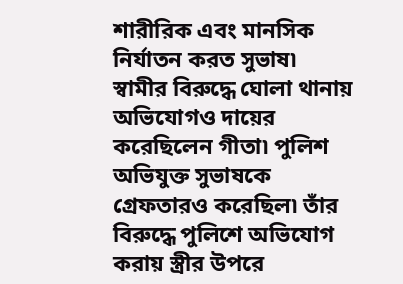শারীরিক এবং মানসিক নির্যাতন করত সুভাষ৷ স্বামীর বিরুদ্ধে ঘোলা থানায় অভিযোগও দায়ের করেছিলেন গীতা৷ পুলিশ অভিযুক্ত সুভাষকে গ্রেফতারও করেছিল৷ তাঁর বিরুদ্ধে পুলিশে অভিযোগ করায় স্ত্রীর উপরে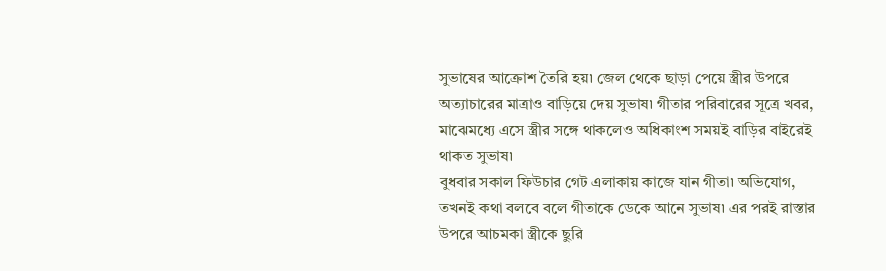সুভাষের আক্রোশ তৈরি হয়৷ জেল থেকে ছাড়া পেয়ে স্ত্রীর উপরে অত্যাচারের মাত্রাও বাড়িয়ে দেয় সুভাষ৷ গীতার পরিবারের সূত্রে খবর, মাঝেমধ্যে এসে স্ত্রীর সঙ্গে থাকলেও অধিকাংশ সময়ই বাড়ির বাইরেই থাকত সুভাষ৷
বুধবার সকাল ফিউচার গেট এলাকায় কাজে যান গীতা৷ অভিযোগ, তখনই কথা বলবে বলে গীতাকে ডেকে আনে সুভাষ৷ এর পরই রাস্তার উপরে আচমকা স্ত্রীকে ছুরি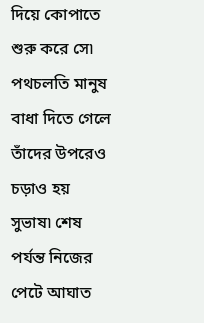দিয়ে কোপাতে শুরু করে সে৷ পথচলতি মানুষ বাধা দিতে গেলে তাঁদের উপরেও চড়াও হয় সুভাষ৷ শেষ পর্যন্ত নিজের পেটে আঘাত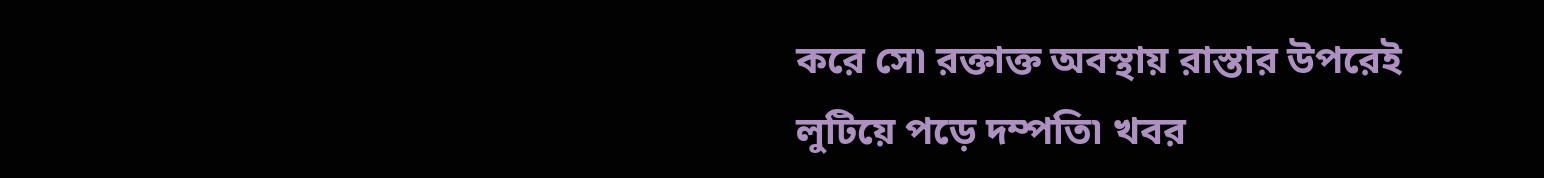করে সে৷ রক্তাক্ত অবস্থায় রাস্তার উপরেই লুটিয়ে পড়ে দম্পতি৷ খবর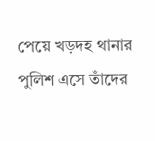পেয়ে খড়দহ থানার পুলিশ এসে তাঁদের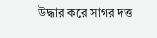উদ্ধার করে সাগর দত্ত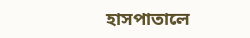হাসপাতালে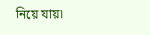নিয়ে যায়৷